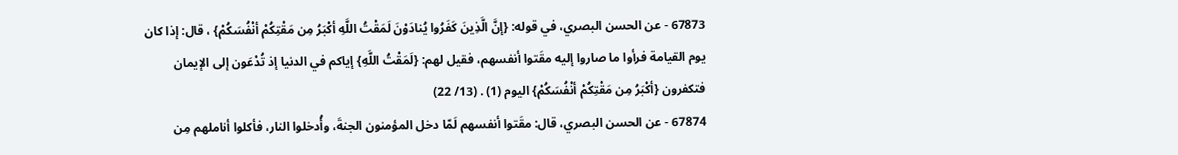67873 - عن الحسن البصري، في قوله: {إنَّ الَّذِينَ كَفَرُوا يُنادَوْنَ لَمَقْتُ اللَّهِ أكْبَرُ مِن مَقْتِكُمْ أنْفُسَكُمْ} ، قال: إذا كان يوم القيامة فرأوا ما صاروا إليه مقَتوا أنفسهم، فقيل لهم: {لَمَقْتُ اللَّهِ} إياكم في الدنيا إذ تُدْعَون إلى الإيمان فتكفرون {أكْبَرُ مِن مَقْتِكُمْ أنْفُسَكُمْ} اليوم (1) . (13/ 22)
67874 - عن الحسن البصري، قال: مقَتوا أنفسهم لَمّا دخل المؤمنون الجنةَ، وأُدخلوا النار، فأكلوا أناملهم مِن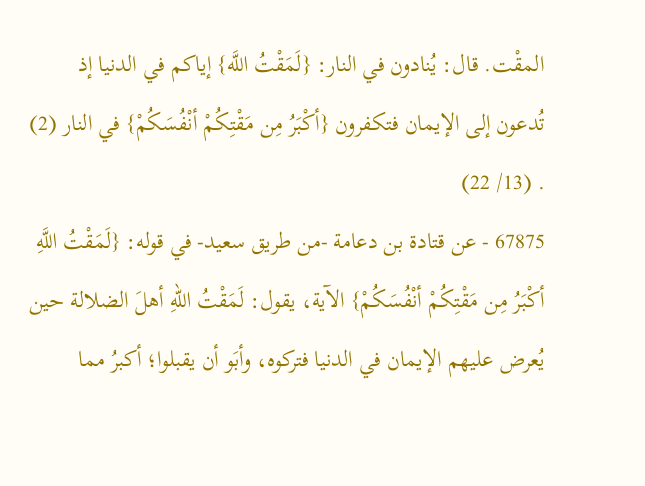المقْت. قال: يُنادون في النار: {لَمَقْتُ اللَّه} إياكم في الدنيا إذ تُدعون إلى الإيمان فتكفرون {أكْبَرُ مِن مَقْتِكُمْ أنْفُسَكُمْ} في النار (2) . (13/ 22)
67875 - عن قتادة بن دعامة -من طريق سعيد- في قوله: {لَمَقْتُ اللَّهِ أكْبَرُ مِن مَقْتِكُمْ أنْفُسَكُمْ} الآية، يقول: لَمَقْتُ اللهِ أهلَ الضلالة حين يُعرض عليهم الإيمان في الدنيا فتركوه، وأبَو أن يقبلوا؛ أكبرُ مما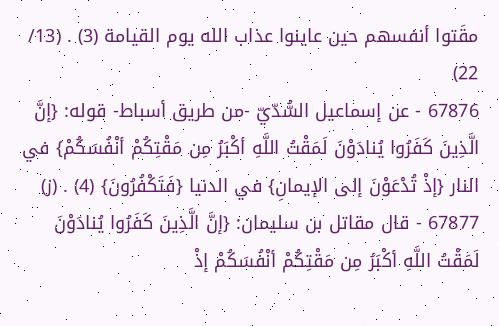مقَتوا أنفسهم حين عاينوا عذاب الله يوم القيامة (3) . (13/ 22)
67876 - عن إسماعيل السُّدّيّ -من طريق أسباط- قوله: {إنَّ الَّذِينَ كَفَرُوا يُنادَوْنَ لَمَقْتُ اللَّهِ أكْبَرُ مِن مَقْتِكُمْ أنْفُسَكُمْ} في النار {إذْ تُدْعَوْنَ إلى الإيمانِ} في الدنيا {فَتَكْفُرُونَ} (4) . (ز)
67877 - قال مقاتل بن سليمان: {إنَّ الَّذِينَ كَفَرُوا يُنادَوْنَ لَمَقْتُ اللَّهِ أكْبَرُ مِن مَقْتِكُمْ أنْفُسَكُمْ إذْ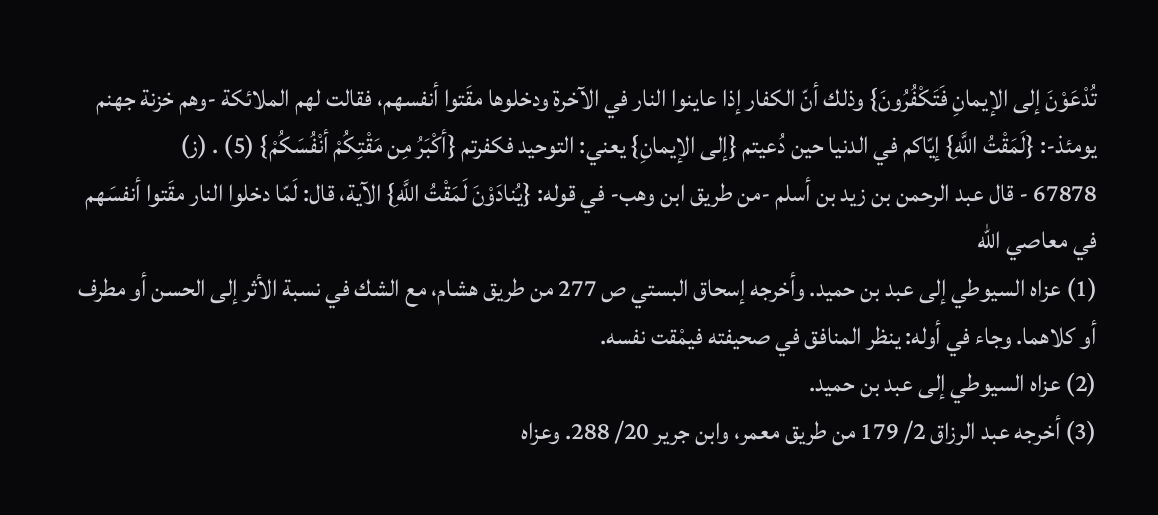تُدْعَوْنَ إلى الإيمانِ فَتَكْفُرُونَ} وذلك أنّ الكفار إذا عاينوا النار في الآخرة ودخلوها مقَتوا أنفسهم، فقالت لهم الملائكة -وهم خزنة جهنم يومئذ-: {لَمَقْتُ اللَّهِ} إيّاكم في الدنيا حين دُعيتم {إلى الإيمانِ} يعني: التوحيد فكفرتم {أكْبَرُ مِن مَقْتِكُمْ أنْفُسَكُمْ} (5) . (ز)
67878 - قال عبد الرحمن بن زيد بن أسلم -من طريق ابن وهب- في قوله: {يُنادَوْنَ لَمَقْتُ اللَّهِ} الآية، قال: لَمّا دخلوا النار مقَتوا أنفسَهم في معاصي الله
(1) عزاه السيوطي إلى عبد بن حميد. وأخرجه إسحاق البستي ص 277 من طريق هشام، مع الشك في نسبة الأثر إلى الحسن أو مطرف أو كلاهما. وجاء في أوله: ينظر المنافق في صحيفته فيمْقت نفسه.
(2) عزاه السيوطي إلى عبد بن حميد.
(3) أخرجه عبد الرزاق 2/ 179 من طريق معمر، وابن جرير 20/ 288. وعزاه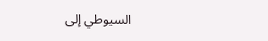السيوطي إلى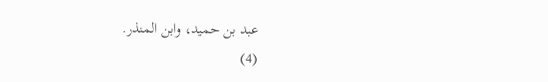عبد بن حميد، وابن المنذر.
(4)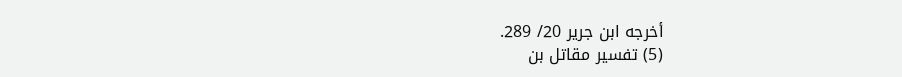أخرجه ابن جرير 20/ 289.
(5) تفسير مقاتل بن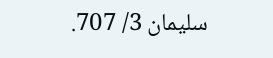سليمان 3/ 707.